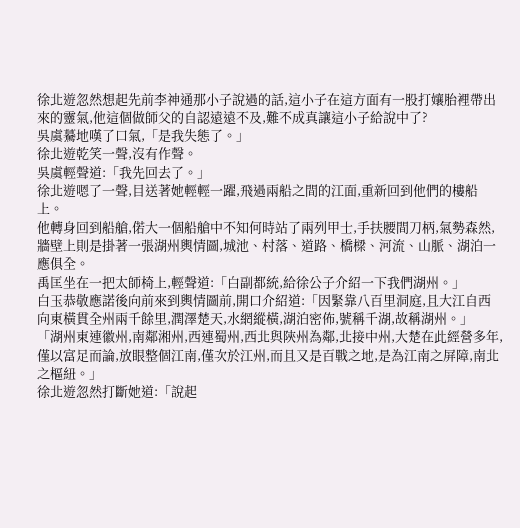徐北遊忽然想起先前李神通那小子說過的話,這小子在這方面有一股打孃胎裡帶出來的靈氣,他這個做師父的自認遠遠不及,難不成真讓這小子給說中了?
吳虞驀地嘆了口氣,「是我失態了。」
徐北遊乾笑一聲,沒有作聲。
吳虞輕聲道:「我先回去了。」
徐北遊嗯了一聲,目送著她輕輕一躍,飛過兩船之間的江面,重新回到他們的樓船上。
他轉身回到船艙,偌大一個船艙中不知何時站了兩列甲士,手扶腰間刀柄,氣勢森然,牆壁上則是掛著一張湖州輿情圖,城池、村落、道路、橋樑、河流、山脈、湖泊一應俱全。
禹匡坐在一把太師椅上,輕聲道:「白副都統,給徐公子介紹一下我們湖州。」
白玉恭敬應諾後向前來到輿情圖前,開口介紹道:「因緊靠八百里洞庭,且大江自西向東橫貫全州兩千餘里,潤澤楚天,水網縱橫,湖泊密佈,號稱千湖,故稱湖州。」
「湖州東連徽州,南鄰湘州,西連蜀州,西北與陝州為鄰,北接中州,大楚在此經營多年,僅以富足而論,放眼整個江南,僅次於江州,而且又是百戰之地,是為江南之屏障,南北之樞紐。」
徐北遊忽然打斷她道:「說起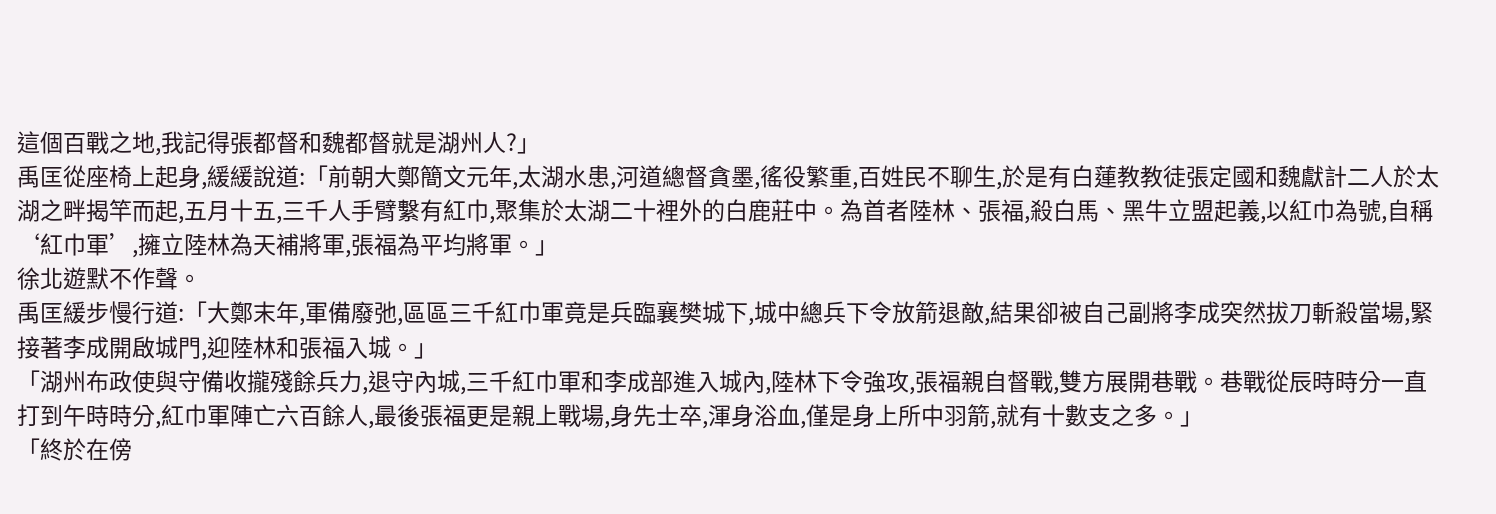這個百戰之地,我記得張都督和魏都督就是湖州人?」
禹匡從座椅上起身,緩緩說道:「前朝大鄭簡文元年,太湖水患,河道總督貪墨,徭役繁重,百姓民不聊生,於是有白蓮教教徒張定國和魏獻計二人於太湖之畔揭竿而起,五月十五,三千人手臂繫有紅巾,聚集於太湖二十裡外的白鹿莊中。為首者陸林、張福,殺白馬、黑牛立盟起義,以紅巾為號,自稱‘紅巾軍’,擁立陸林為天補將軍,張福為平均將軍。」
徐北遊默不作聲。
禹匡緩步慢行道:「大鄭末年,軍備廢弛,區區三千紅巾軍竟是兵臨襄樊城下,城中總兵下令放箭退敵,結果卻被自己副將李成突然拔刀斬殺當場,緊接著李成開啟城門,迎陸林和張福入城。」
「湖州布政使與守備收攏殘餘兵力,退守內城,三千紅巾軍和李成部進入城內,陸林下令強攻,張福親自督戰,雙方展開巷戰。巷戰從辰時時分一直打到午時時分,紅巾軍陣亡六百餘人,最後張福更是親上戰場,身先士卒,渾身浴血,僅是身上所中羽箭,就有十數支之多。」
「終於在傍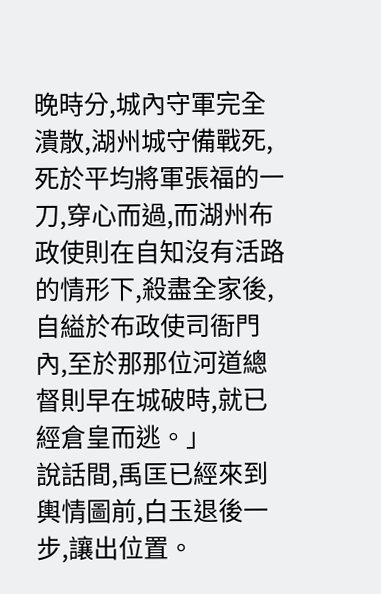晚時分,城內守軍完全潰散,湖州城守備戰死,死於平均將軍張福的一刀,穿心而過,而湖州布政使則在自知沒有活路的情形下,殺盡全家後,自縊於布政使司衙門內,至於那那位河道總督則早在城破時,就已經倉皇而逃。」
說話間,禹匡已經來到輿情圖前,白玉退後一步,讓出位置。